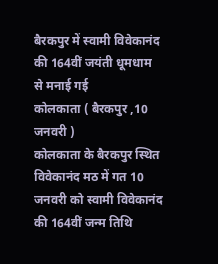बैरकपुर में स्वामी विवेकानंद की 164वीं जयंती धूमधाम से मनाई गई
कोलकाता ( बैरकपुर ,10 जनवरी )
कोलकाता के बैरकपुर स्थित विवेकानंद मठ में गत 10 जनवरी को स्वामी विवेकानंद की 164वीं जन्म तिथि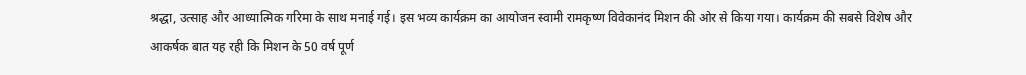श्रद्धा, उत्साह और आध्यात्मिक गरिमा के साथ मनाई गई। इस भव्य कार्यक्रम का आयोजन स्वामी रामकृष्ण विवेकानंद मिशन की ओर से किया गया। कार्यक्रम की सबसे विशेष और आकर्षक बात यह रही कि मिशन के 50 वर्ष पूर्ण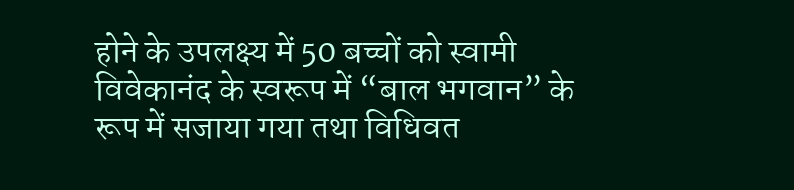होने के उपलक्ष्य में 50 बच्चों को स्वामी विवेकानंद के स्वरूप में “बाल भगवान” के रूप में सजाया गया तथा विधिवत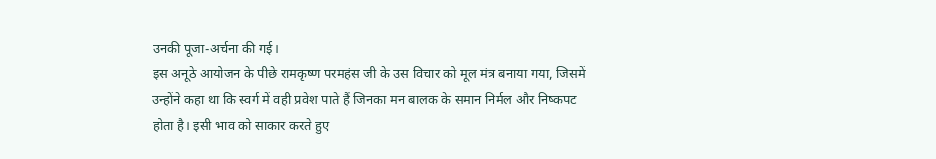उनकी पूजा-अर्चना की गई।
इस अनूठे आयोजन के पीछे रामकृष्ण परमहंस जी के उस विचार को मूल मंत्र बनाया गया, जिसमें उन्होंने कहा था कि स्वर्ग में वही प्रवेश पाते हैं जिनका मन बालक के समान निर्मल और निष्कपट होता है। इसी भाव को साकार करते हुए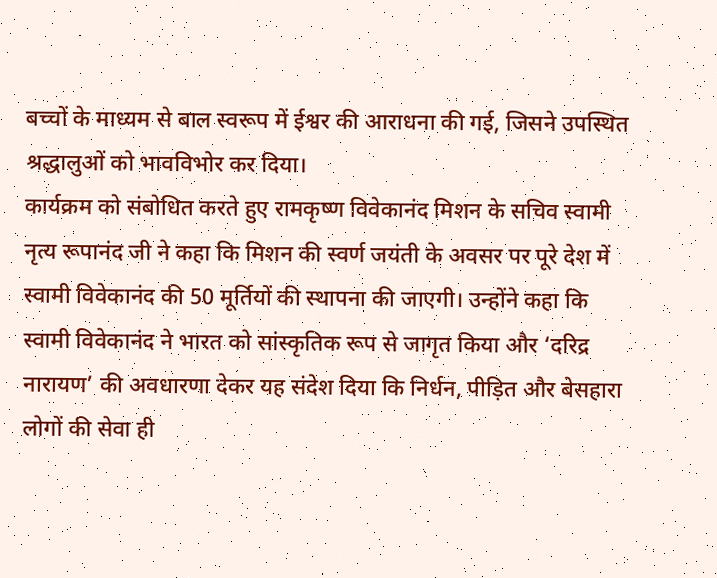बच्चों के माध्यम से बाल स्वरूप में ईश्वर की आराधना की गई, जिसने उपस्थित श्रद्धालुओं को भावविभोर कर दिया।
कार्यक्रम को संबोधित करते हुए रामकृष्ण विवेकानंद मिशन के सचिव स्वामी नृत्य रूपानंद जी ने कहा कि मिशन की स्वर्ण जयंती के अवसर पर पूरे देश में स्वामी विवेकानंद की 50 मूर्तियों की स्थापना की जाएगी। उन्होंने कहा कि स्वामी विवेकानंद ने भारत को सांस्कृतिक रूप से जागृत किया और ‘दरिद्र नारायण’ की अवधारणा देकर यह संदेश दिया कि निर्धन, पीड़ित और बेसहारा लोगों की सेवा ही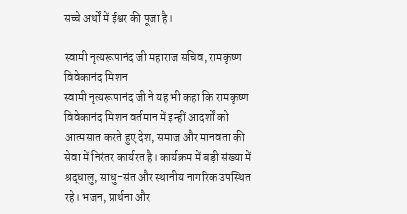सच्चे अर्थों में ईश्वर की पूजा है।

स्वामी नृत्यरूपानंद जी महाराज सचिव, रामकृष्ण विवेकानंद मिशन
स्वामी नृत्यरूपानंद जी ने यह भी कहा कि रामकृष्ण विवेकानंद मिशन वर्तमान में इन्हीं आदर्शों को आत्मसात करते हुए देश, समाज और मानवता की सेवा में निरंतर कार्यरत है। कार्यक्रम में बड़ी संख्या में श्रद्धालु, साधु-संत और स्थानीय नागरिक उपस्थित रहे। भजन, प्रार्थना और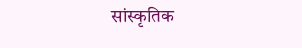सांस्कृतिक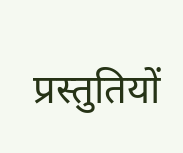प्रस्तुतियों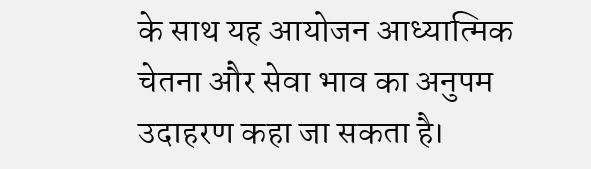के साथ यह आयोजन आध्यात्मिक चेतना और सेवा भाव का अनुपम उदाहरण कहा जा सकता है।